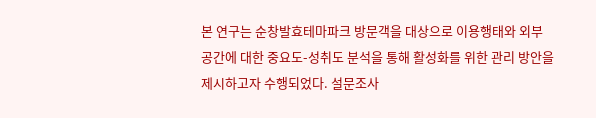본 연구는 순창발효테마파크 방문객을 대상으로 이용행태와 외부 공간에 대한 중요도-성취도 분석을 통해 활성화를 위한 관리 방안을 제시하고자 수행되었다. 설문조사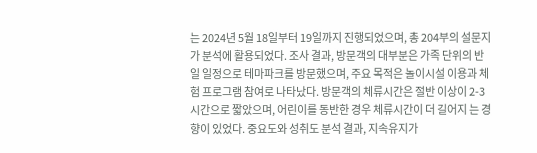는 2024년 5월 18일부터 19일까지 진행되었으며, 총 204부의 설문지가 분석에 활용되었다. 조사 결과, 방문객의 대부분은 가족 단위의 반 일 일정으로 테마파크를 방문했으며, 주요 목적은 놀이시설 이용과 체험 프로그램 참여로 나타났다. 방문객의 체류시간은 절반 이상이 2-3시간으로 짧았으며, 어린이를 동반한 경우 체류시간이 더 길어지 는 경향이 있었다. 중요도와 성취도 분석 결과, 지속유지가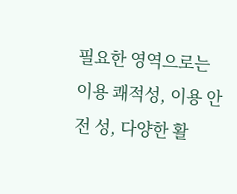필요한 영역으로는 이용 쾌적성, 이용 안전 성, 다양한 활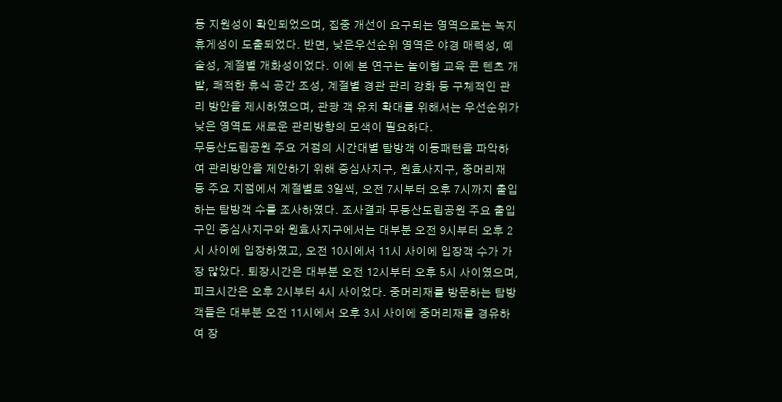동 지원성이 확인되었으며, 집중 개선이 요구되는 영역으로는 녹지 휴게성이 도출되었다. 반면, 낮은우선순위 영역은 야경 매력성, 예술성, 계절별 개화성이었다. 이에 본 연구는 놀이형 교육 콘 텐츠 개발, 쾌적한 휴식 공간 조성, 계절별 경관 관리 강화 등 구체적인 관리 방안을 제시하였으며, 관광 객 유치 확대를 위해서는 우선순위가 낮은 영역도 새로운 관리방향의 모색이 필요하다.
무등산도립공원 주요 거점의 시간대별 탐방객 이동패턴을 파악하여 관리방안을 제안하기 위해 증심사지구, 원효사지구, 중머리재 등 주요 지점에서 계절별로 3일씩, 오전 7시부터 오후 7시까지 출입하는 탐방객 수를 조사하였다. 조사결과 무등산도립공원 주요 출입구인 증심사지구와 원효사지구에서는 대부분 오전 9시부터 오후 2시 사이에 입장하였고, 오전 10시에서 11시 사이에 입장객 수가 가장 많았다. 퇴장시간은 대부분 오전 12시부터 오후 5시 사이였으며, 피크시간은 오후 2시부터 4시 사이었다. 중머리재를 방문하는 탐방객들은 대부분 오전 11시에서 오후 3시 사이에 중머리재를 경유하여 장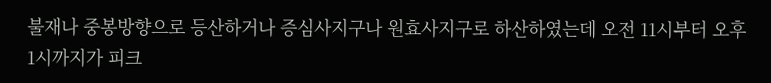불재나 중봉방향으로 등산하거나 증심사지구나 원효사지구로 하산하였는데 오전 11시부터 오후 1시까지가 피크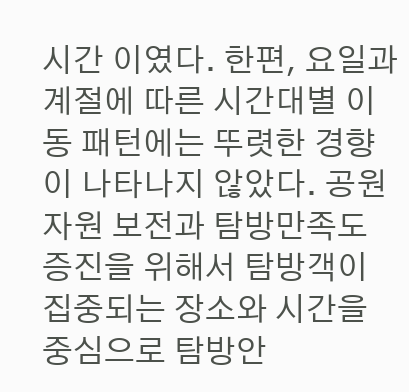시간 이였다. 한편, 요일과 계절에 따른 시간대별 이동 패턴에는 뚜렷한 경향이 나타나지 않았다. 공원자원 보전과 탐방만족도 증진을 위해서 탐방객이 집중되는 장소와 시간을 중심으로 탐방안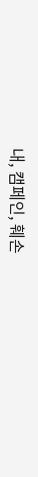내, 캠페인, 훼손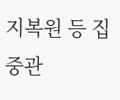지복원 등 집중관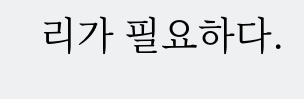리가 필요하다.